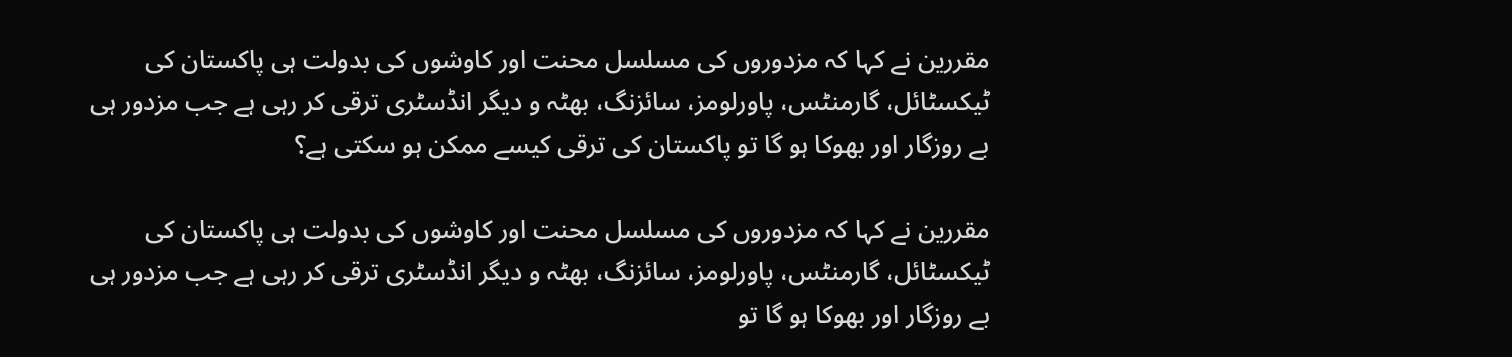مقررین نے کہا کہ مزدوروں کی مسلسل محنت اور کاوشوں کی بدولت ہی پاکستان کی ٹیکسٹائل، گارمنٹس، پاورلومز، سائزنگ، بھٹہ و دیگر انڈسٹری ترقی کر رہی ہے جب مزدور ہی بے روزگار اور بھوکا ہو گا تو پاکستان کی ترقی کیسے ممکن ہو سکتی ہے؟

مقررین نے کہا کہ مزدوروں کی مسلسل محنت اور کاوشوں کی بدولت ہی پاکستان کی ٹیکسٹائل، گارمنٹس، پاورلومز، سائزنگ، بھٹہ و دیگر انڈسٹری ترقی کر رہی ہے جب مزدور ہی بے روزگار اور بھوکا ہو گا تو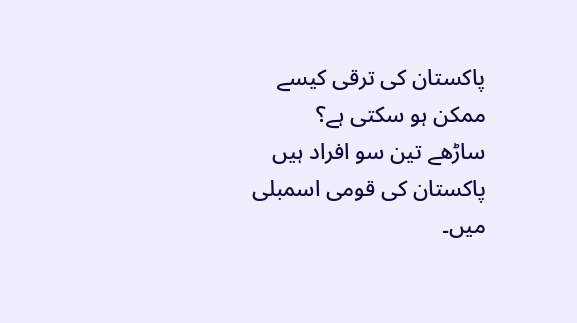پاکستان کی ترقی کیسے ممکن ہو سکتی ہے؟
ساڑھے تین سو افراد ہیں پاکستان کی قومی اسمبلی میں۔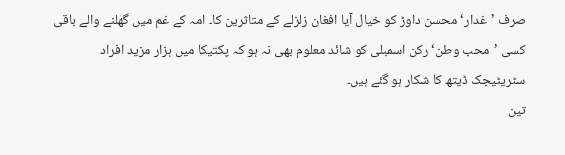صرف ’غدار‘ محسن داوڑ کو خیال آیا افغان زلزلے کے متاثرین کا۔ امہ کے غم میں گھلنے والے باقی کسی ’محب وطن‘ رکن اسمبلی کو شائد معلوم بھی نہ ہو کہ پکتیکا میں ہزار مزید افراد سٹریٹیجک ڈیتھ کا شکار ہو گئے ہیں۔
تین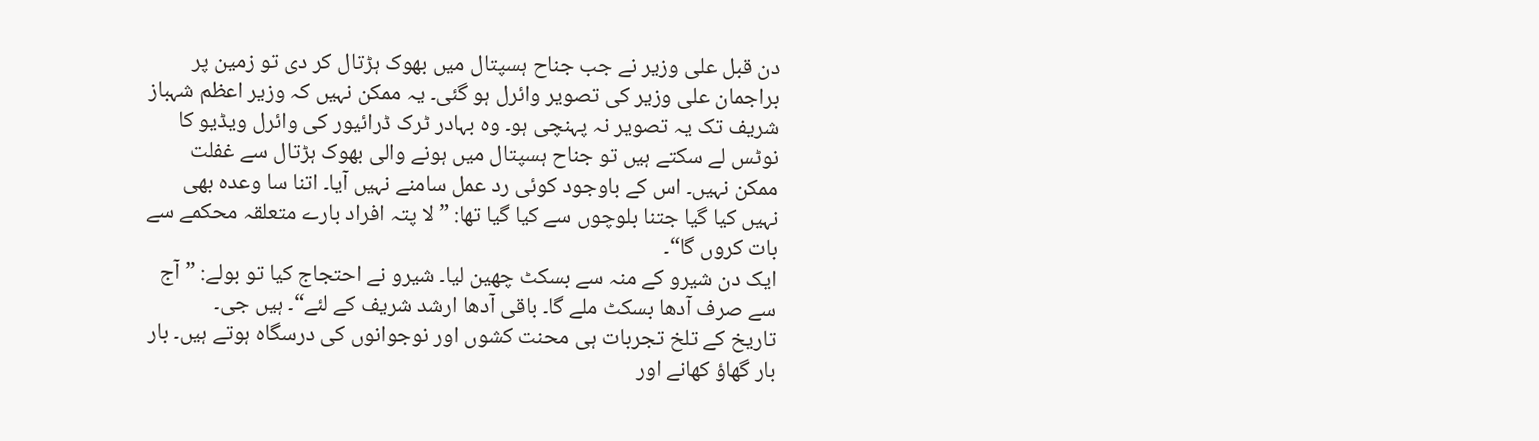دن قبل علی وزیر نے جب جناح ہسپتال میں بھوک ہڑتال کر دی تو زمین پر براجمان علی وزیر کی تصویر وائرل ہو گئی۔ یہ ممکن نہیں کہ وزیر اعظم شہباز شریف تک یہ تصویر نہ پہنچی ہو۔ وہ بہادر ٹرک ڈرائیور کی وائرل ویڈیو کا نوٹس لے سکتے ہیں تو جناح ہسپتال میں ہونے والی بھوک ہڑتال سے غفلت ممکن نہیں۔ اس کے باوجود کوئی رد عمل سامنے نہیں آیا۔ اتنا سا وعدہ بھی نہیں کیا گیا جتنا بلوچوں سے کیا گیا تھا: ”لا پتہ افراد بارے متعلقہ محکمے سے بات کروں گا“۔
ایک دن شیرو کے منہ سے بسکٹ چھین لیا۔ شیرو نے احتجاج کیا تو بولے: ”آج سے صرف آدھا بسکٹ ملے گا۔ باقی آدھا ارشد شریف کے لئے“۔ ہیں جی۔
تاریخ کے تلخ تجربات ہی محنت کشوں اور نوجوانوں کی درسگاہ ہوتے ہیں۔ بار بار گھاؤ کھانے اور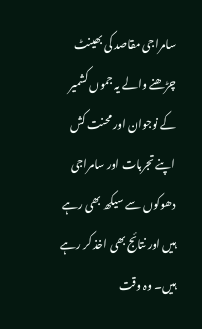سامراجی مقاصد کی بھینٹ چڑھنے والے یہ جموں کشمیر کے نوجوان اور محنت کش اپنے تجربات اور سامراجی دھوکوں سے سیکھ بھی رہے ہیں اور نتائج بھی اخذ کر رہے ہیں۔ وہ وقت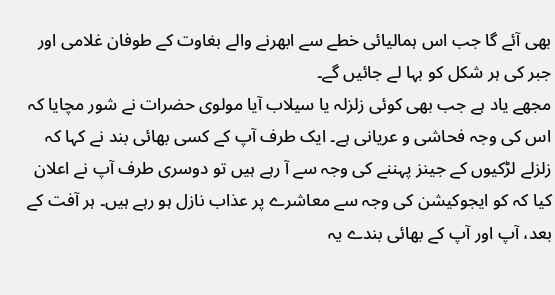بھی آئے گا جب اس ہمالیائی خطے سے ابھرنے والے بغاوت کے طوفان غلامی اور جبر کی ہر شکل کو بہا لے جائیں گے۔
مجھے یاد ہے جب بھی کوئی زلزلہ یا سیلاب آیا مولوی حضرات نے شور مچایا کہ اس کی وجہ فحاشی و عریانی ہے۔ ایک طرف آپ کے کسی بھائی بند نے کہا کہ زلزلے لڑکیوں کے جینز پہننے کی وجہ سے آ رہے ہیں تو دوسری طرف آپ نے اعلان کیا کہ کو ایجوکیشن کی وجہ سے معاشرے پر عذاب نازل ہو رہے ہیں۔ ہر آفت کے بعد، آپ اور آپ کے بھائی بندے یہ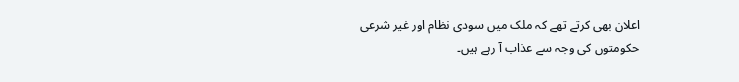اعلان بھی کرتے تھے کہ ملک میں سودی نظام اور غیر شرعی حکومتوں کی وجہ سے عذاب آ رہے ہیں۔